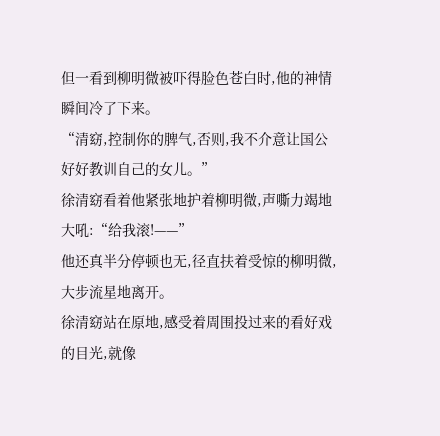但一看到柳明微被吓得脸色苍白时,他的神情瞬间冷了下来。
“清窈,控制你的脾气,否则,我不介意让国公好好教训自己的女儿。”
徐清窈看着他紧张地护着柳明微,声嘶力竭地大吼:“给我滚!——”
他还真半分停顿也无,径直扶着受惊的柳明微,大步流星地离开。
徐清窈站在原地,感受着周围投过来的看好戏的目光,就像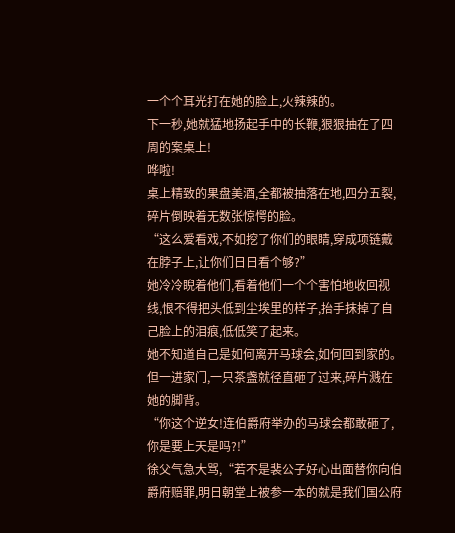一个个耳光打在她的脸上,火辣辣的。
下一秒,她就猛地扬起手中的长鞭,狠狠抽在了四周的案桌上!
哗啦!
桌上精致的果盘美酒,全都被抽落在地,四分五裂,碎片倒映着无数张惊愕的脸。
“这么爱看戏,不如挖了你们的眼睛,穿成项链戴在脖子上,让你们日日看个够?”
她冷冷睨着他们,看着他们一个个害怕地收回视线,恨不得把头低到尘埃里的样子,抬手抹掉了自己脸上的泪痕,低低笑了起来。
她不知道自己是如何离开马球会,如何回到家的。
但一进家门,一只茶盏就径直砸了过来,碎片溅在她的脚背。
“你这个逆女!连伯爵府举办的马球会都敢砸了,你是要上天是吗?!”
徐父气急大骂,“若不是裴公子好心出面替你向伯爵府赔罪,明日朝堂上被参一本的就是我们国公府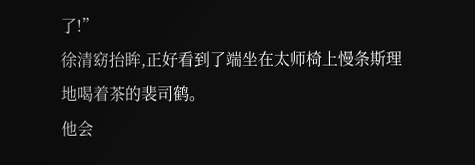了!”
徐清窈抬眸,正好看到了端坐在太师椅上慢条斯理地喝着茶的裴司鹤。
他会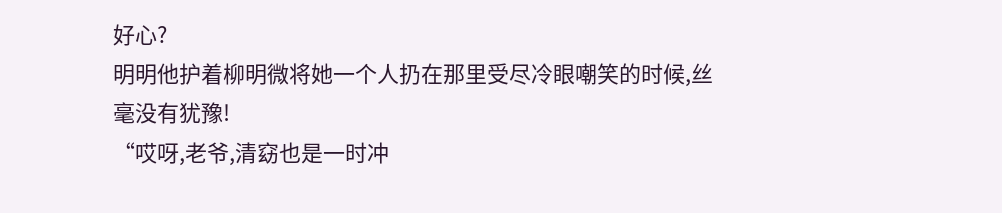好心?
明明他护着柳明微将她一个人扔在那里受尽冷眼嘲笑的时候,丝毫没有犹豫!
“哎呀,老爷,清窈也是一时冲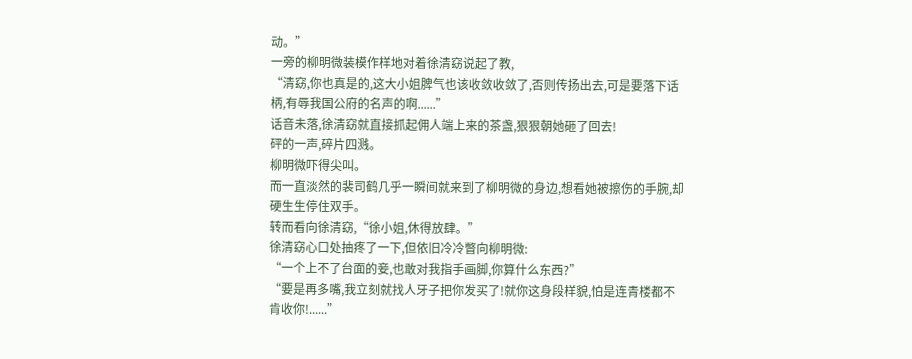动。”
一旁的柳明微装模作样地对着徐清窈说起了教,
“清窈,你也真是的,这大小姐脾气也该收敛收敛了,否则传扬出去,可是要落下话柄,有辱我国公府的名声的啊......”
话音未落,徐清窈就直接抓起佣人端上来的茶盏,狠狠朝她砸了回去!
砰的一声,碎片四溅。
柳明微吓得尖叫。
而一直淡然的裴司鹤几乎一瞬间就来到了柳明微的身边,想看她被擦伤的手腕,却硬生生停住双手。
转而看向徐清窈,“徐小姐,休得放肆。”
徐清窈心口处抽疼了一下,但依旧冷冷瞥向柳明微:
“一个上不了台面的妾,也敢对我指手画脚,你算什么东西?”
“要是再多嘴,我立刻就找人牙子把你发买了!就你这身段样貌,怕是连青楼都不肯收你!......”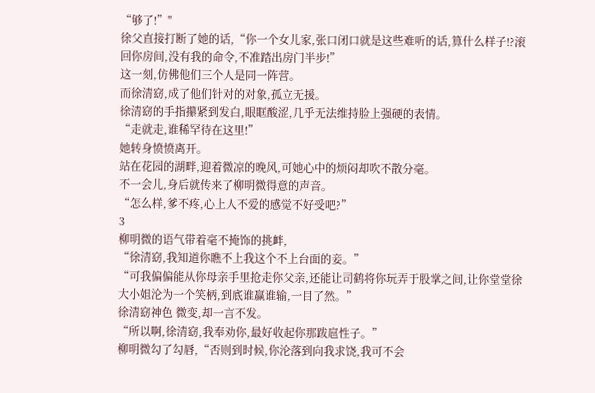“够了!”"
徐父直接打断了她的话,“你一个女儿家,张口闭口就是这些难听的话,算什么样子!?滚回你房间,没有我的命令,不准踏出房门半步!”
这一刻,仿佛他们三个人是同一阵营。
而徐清窈,成了他们针对的对象,孤立无援。
徐清窈的手指攥紧到发白,眼眶酸涩,几乎无法维持脸上强硬的表情。
“走就走,谁稀罕待在这里!”
她转身愤愤离开。
站在花园的湖畔,迎着微凉的晚风,可她心中的烦闷却吹不散分毫。
不一会儿,身后就传来了柳明微得意的声音。
“怎么样,爹不疼,心上人不爱的感觉不好受吧?”
3
柳明微的语气带着毫不掩饰的挑衅,
“徐清窈,我知道你瞧不上我这个不上台面的妾。”
“可我偏偏能从你母亲手里抢走你父亲,还能让司鹤将你玩弄于股掌之间,让你堂堂徐大小姐沦为一个笑柄,到底谁赢谁输,一目了然。”
徐清窈神色 微变,却一言不发。
“所以啊,徐清窈,我奉劝你,最好收起你那跋扈性子。”
柳明微勾了勾唇,“否则到时候,你沦落到向我求饶,我可不会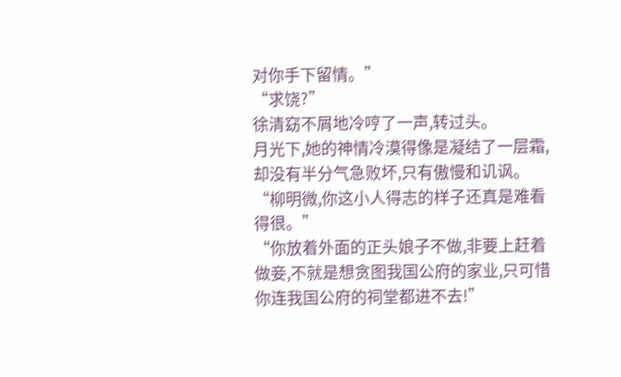对你手下留情。”
“求饶?”
徐清窈不屑地冷哼了一声,转过头。
月光下,她的神情冷漠得像是凝结了一层霜,却没有半分气急败坏,只有傲慢和讥讽。
“柳明微,你这小人得志的样子还真是难看得很。”
“你放着外面的正头娘子不做,非要上赶着做妾,不就是想贪图我国公府的家业,只可惜你连我国公府的祠堂都进不去!”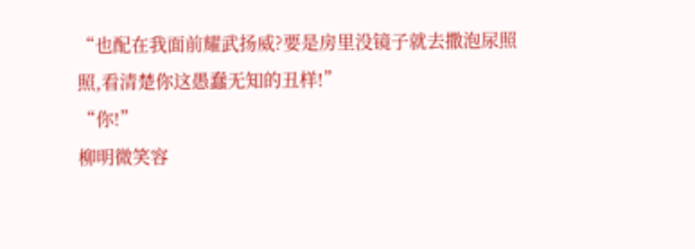“也配在我面前耀武扬威?要是房里没镜子就去撒泡尿照照,看清楚你这愚蠢无知的丑样!”
“你!”
柳明微笑容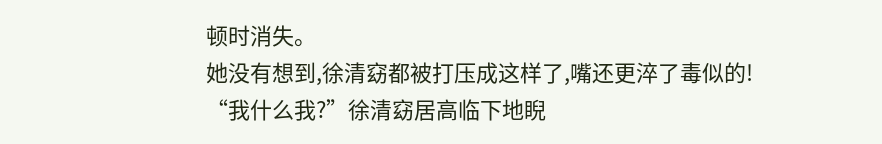顿时消失。
她没有想到,徐清窈都被打压成这样了,嘴还更淬了毒似的!
“我什么我?”徐清窈居高临下地睨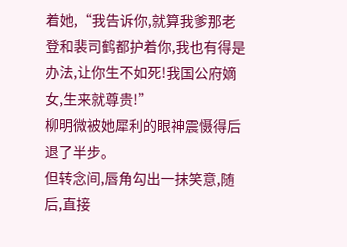着她,“我告诉你,就算我爹那老登和裴司鹤都护着你,我也有得是办法,让你生不如死!我国公府嫡女,生来就尊贵!”
柳明微被她犀利的眼神震慑得后退了半步。
但转念间,唇角勾出一抹笑意,随后,直接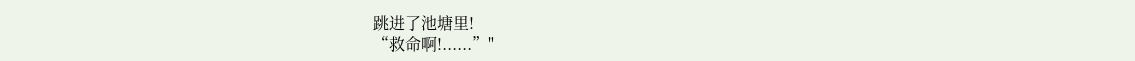跳进了池塘里!
“救命啊!......”"